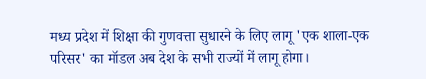मध्य प्रदेश में शिक्षा की गुणवत्ता सुधारने के लिए लागू 'एक शाला-एक परिसर' का मॉडल अब देश के सभी राज्यों में लागू होगा।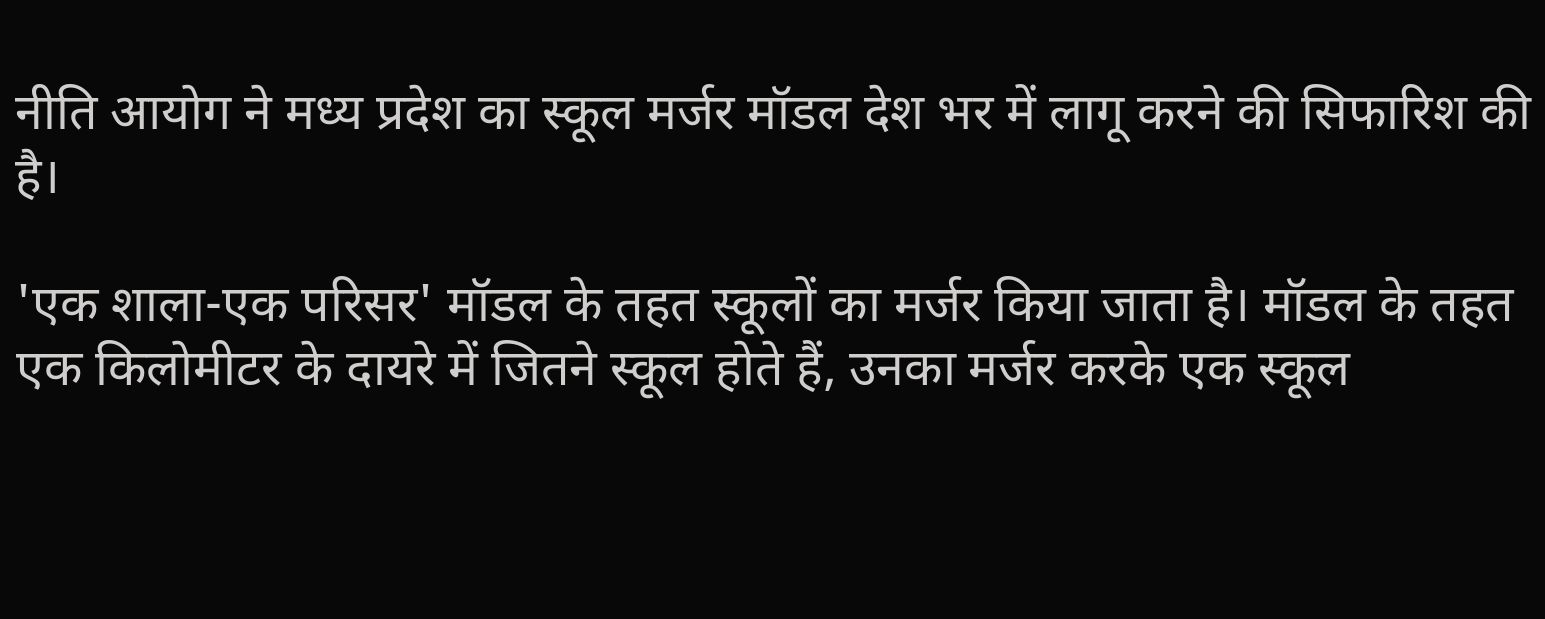नीति आयोग ने मध्य प्रदेश का स्कूल मर्जर मॉडल देश भर में लागू करने की सिफारिश की है।

'एक शाला-एक परिसर' मॉडल के तहत स्कूलों का मर्जर किया जाता है। मॉडल के तहत एक किलोमीटर के दायरे में जितने स्कूल होते हैं, उनका मर्जर करके एक स्कूल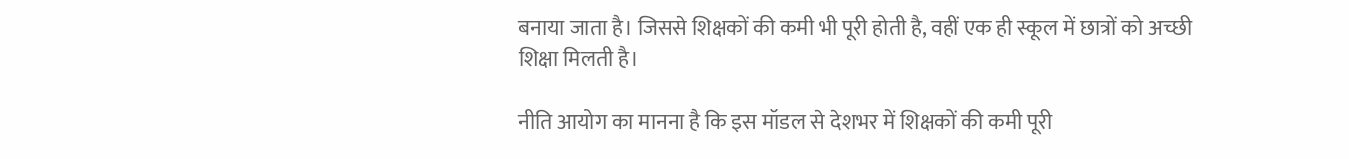बनाया जाता है। जिससे शिक्षकों की कमी भी पूरी होती है, वहीं एक ही स्कूल में छात्रों को अच्छी शिक्षा मिलती है।

नीति आयोग का मानना है कि इस मॉडल से देशभर में शिक्षकों की कमी पूरी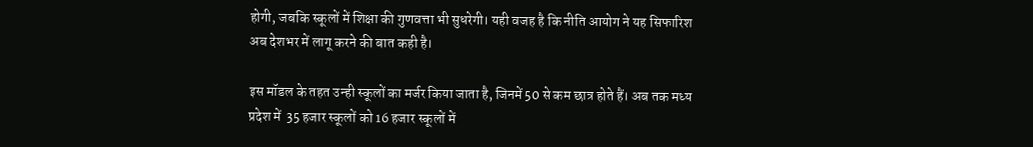होगी, जबकि स्कूलों में शिक्षा की गुणवत्ता भी सुधरेगी। यही वजह है कि नीति आयोग ने यह सिफारिश अब देशभर में लागू करने की बात कही है।

इस मॉडल के तहत उन्ही स्कूलों का मर्जर किया जाता है, जिनमें 50 से कम छात्र होते हैं। अब तक मध्य प्रदेश में  35 हजार स्कूलों को 16 हजार स्कूलों में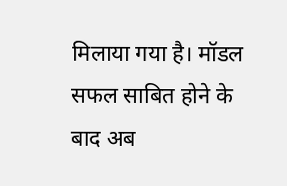मिलाया गया है। मॉडल सफल साबित होने के बाद अब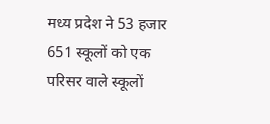मध्य प्रदेश ने 53 हजार 651 स्कूलों को एक परिसर वाले स्कूलों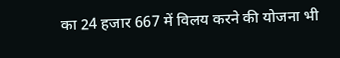का 24 हजार 667 में विलय करने की योजना भी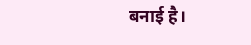बनाई है।